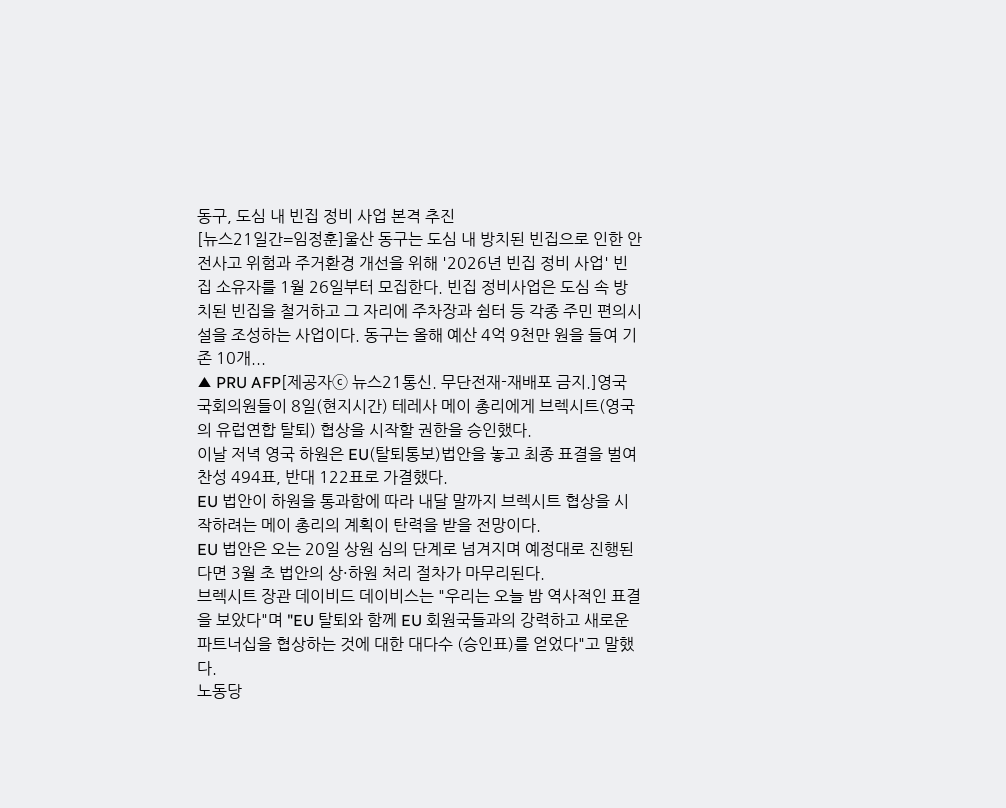동구, 도심 내 빈집 정비 사업 본격 추진
[뉴스21일간=임정훈]울산 동구는 도심 내 방치된 빈집으로 인한 안전사고 위험과 주거환경 개선을 위해 '2026년 빈집 정비 사업' 빈집 소유자를 1월 26일부터 모집한다. 빈집 정비사업은 도심 속 방치된 빈집을 철거하고 그 자리에 주차장과 쉼터 등 각종 주민 편의시설을 조성하는 사업이다. 동구는 올해 예산 4억 9천만 원을 들여 기존 10개...
▲ PRU AFP[제공자ⓒ 뉴스21통신. 무단전재-재배포 금지.]영국 국회의원들이 8일(현지시간) 테레사 메이 총리에게 브렉시트(영국의 유럽연합 탈퇴) 협상을 시작할 권한을 승인했다.
이날 저녁 영국 하원은 EU(탈퇴통보)법안을 놓고 최종 표결을 벌여 찬성 494표, 반대 122표로 가결했다.
EU 법안이 하원을 통과함에 따라 내달 말까지 브렉시트 협상을 시작하려는 메이 총리의 계획이 탄력을 받을 전망이다.
EU 법안은 오는 20일 상원 심의 단계로 넘겨지며 예정대로 진행된다면 3월 초 법안의 상·하원 처리 절차가 마무리된다.
브렉시트 장관 데이비드 데이비스는 "우리는 오늘 밤 역사적인 표결을 보았다"며 "EU 탈퇴와 함께 EU 회원국들과의 강력하고 새로운 파트너십을 협상하는 것에 대한 대다수 (승인표)를 얻었다"고 말했다.
노동당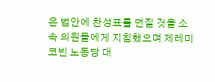은 법안에 찬성표를 던질 것을 소속 의원들에게 지침했으며 제레미 코빈 노동당 대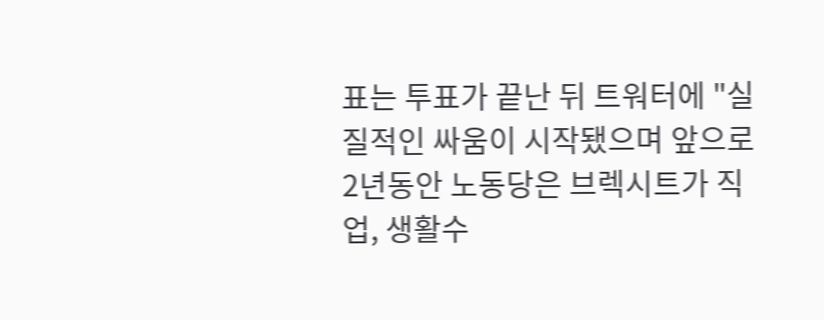표는 투표가 끝난 뒤 트워터에 "실질적인 싸움이 시작됐으며 앞으로 2년동안 노동당은 브렉시트가 직업, 생활수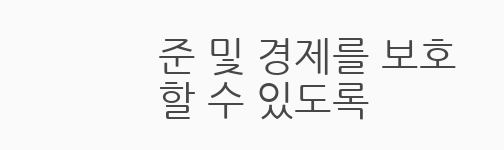준 및 경제를 보호할 수 있도록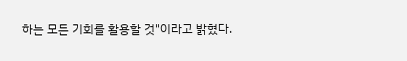하는 모든 기회를 활용할 것"이라고 밝혔다.